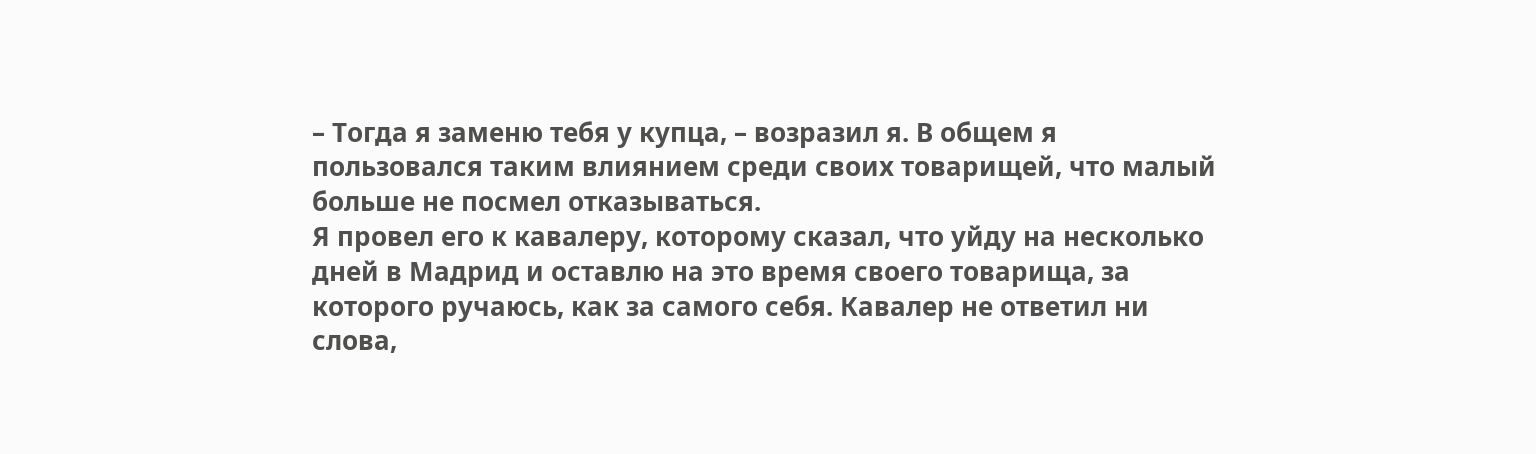– Тогда я заменю тебя у купца, – возразил я. В общем я пользовался таким влиянием среди своих товарищей, что малый больше не посмел отказываться.
Я провел его к кавалеру, которому сказал, что уйду на несколько дней в Мадрид и оставлю на это время своего товарища, за которого ручаюсь, как за самого себя. Кавалер не ответил ни слова,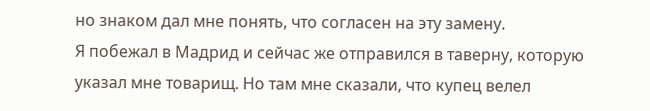но знаком дал мне понять, что согласен на эту замену.
Я побежал в Мадрид и сейчас же отправился в таверну, которую указал мне товарищ. Но там мне сказали, что купец велел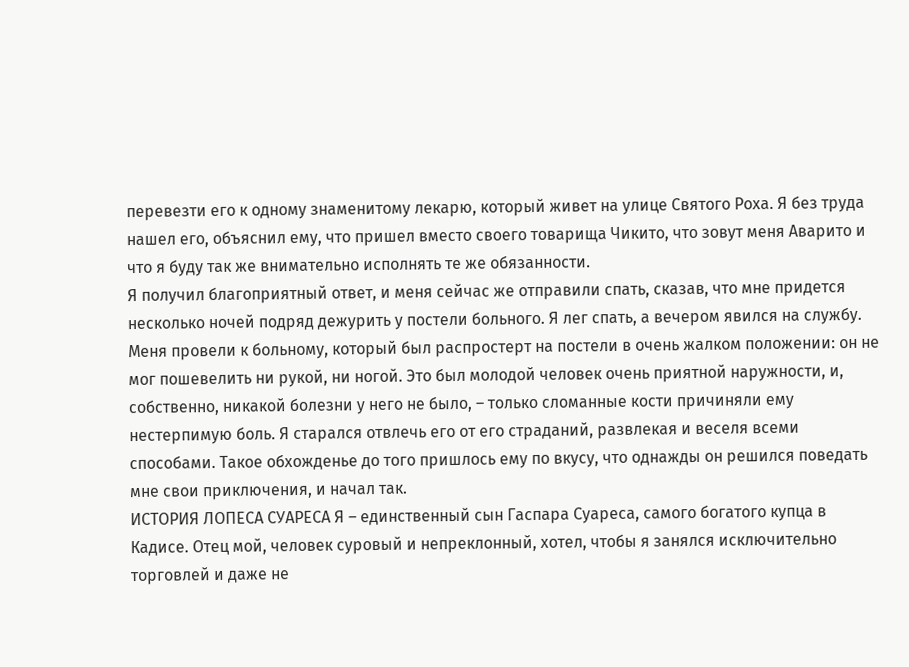перевезти его к одному знаменитому лекарю, который живет на улице Святого Роха. Я без труда нашел его, объяснил ему, что пришел вместо своего товарища Чикито, что зовут меня Аварито и что я буду так же внимательно исполнять те же обязанности.
Я получил благоприятный ответ, и меня сейчас же отправили спать, сказав, что мне придется несколько ночей подряд дежурить у постели больного. Я лег спать, а вечером явился на службу. Меня провели к больному, который был распростерт на постели в очень жалком положении: он не мог пошевелить ни рукой, ни ногой. Это был молодой человек очень приятной наружности, и, собственно, никакой болезни у него не было, – только сломанные кости причиняли ему нестерпимую боль. Я старался отвлечь его от его страданий, развлекая и веселя всеми способами. Такое обхожденье до того пришлось ему по вкусу, что однажды он решился поведать мне свои приключения, и начал так.
ИСТОРИЯ ЛОПЕСА СУАРЕСА Я – единственный сын Гаспара Суареса, самого богатого купца в Кадисе. Отец мой, человек суровый и непреклонный, хотел, чтобы я занялся исключительно торговлей и даже не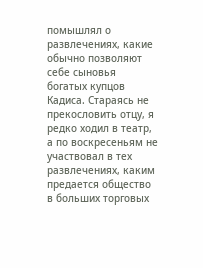помышлял о развлечениях, какие обычно позволяют себе сыновья богатых купцов Кадиса. Стараясь не прекословить отцу, я редко ходил в театр, а по воскресеньям не участвовал в тех развлечениях, каким предается общество в больших торговых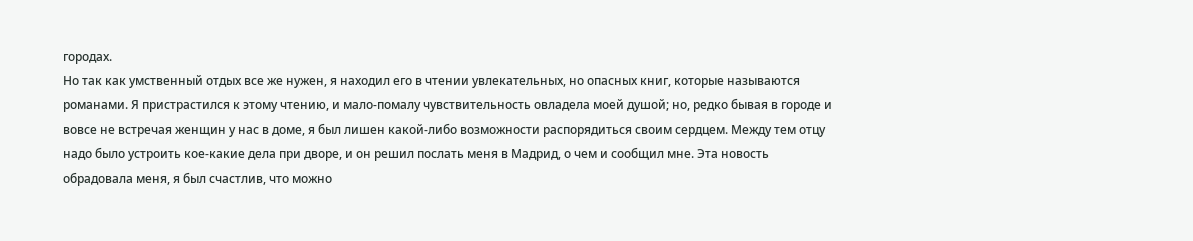городах.
Но так как умственный отдых все же нужен, я находил его в чтении увлекательных, но опасных книг, которые называются романами. Я пристрастился к этому чтению, и мало-помалу чувствительность овладела моей душой; но, редко бывая в городе и вовсе не встречая женщин у нас в доме, я был лишен какой-либо возможности распорядиться своим сердцем. Между тем отцу надо было устроить кое-какие дела при дворе, и он решил послать меня в Мадрид, о чем и сообщил мне. Эта новость обрадовала меня, я был счастлив, что можно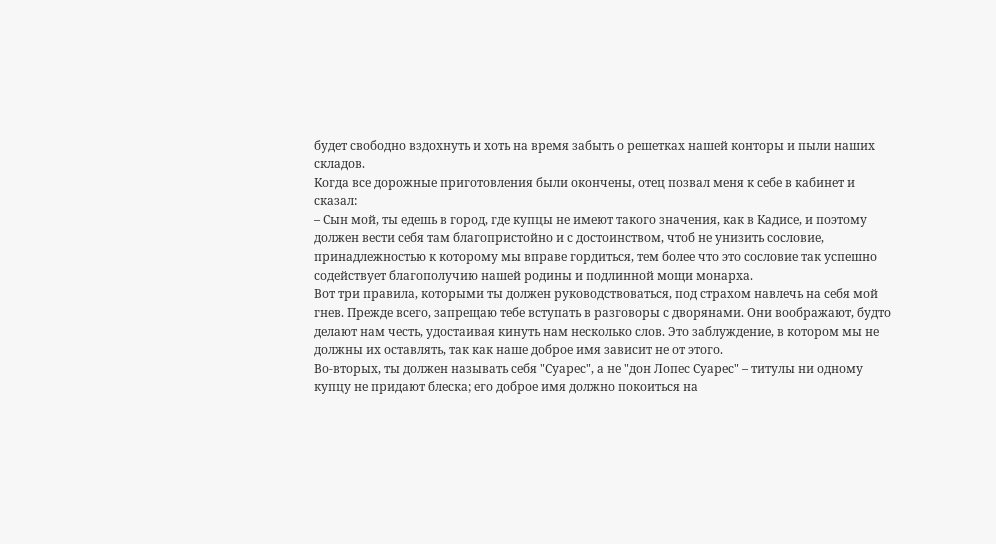будет свободно вздохнуть и хоть на время забыть о решетках нашей конторы и пыли наших складов.
Когда все дорожные приготовления были окончены, отец позвал меня к себе в кабинет и сказал:
– Сын мой, ты едешь в город, где купцы не имеют такого значения, как в Кадисе, и поэтому должен вести себя там благопристойно и с достоинством, чтоб не унизить сословие, принадлежностью к которому мы вправе гордиться, тем более что это сословие так успешно содействует благополучию нашей родины и подлинной мощи монарха.
Вот три правила, которыми ты должен руководствоваться, под страхом навлечь на себя мой гнев. Прежде всего, запрещаю тебе вступать в разговоры с дворянами. Они воображают, будто делают нам честь, удостаивая кинуть нам несколько слов. Это заблуждение, в котором мы не должны их оставлять, так как наше доброе имя зависит не от этого.
Во-вторых, ты должен называть себя "Суарес", а не "дон Лопес Суарес" – титулы ни одному купцу не придают блеска; его доброе имя должно покоиться на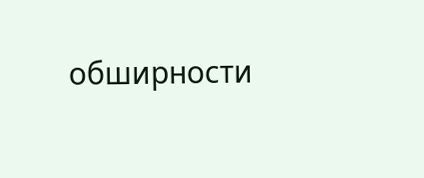обширности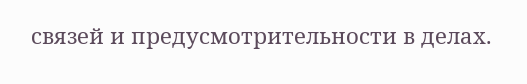связей и предусмотрительности в делах.